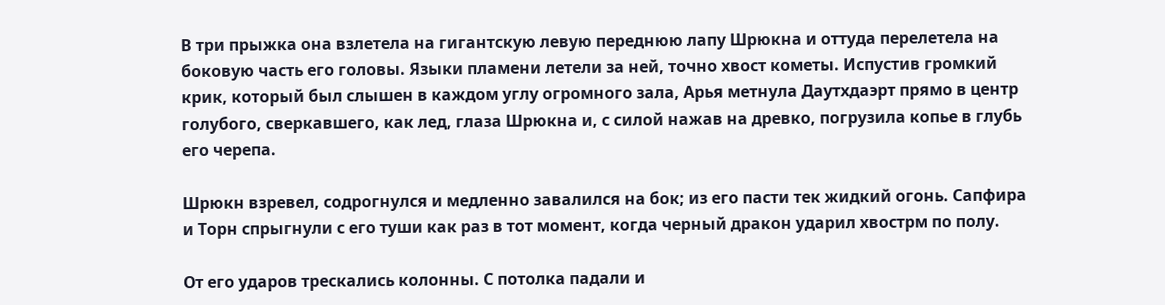В три прыжка она взлетела на гигантскую левую переднюю лапу Шрюкна и оттуда перелетела на боковую часть его головы. Языки пламени летели за ней, точно хвост кометы. Испустив громкий крик, который был слышен в каждом углу огромного зала, Арья метнула Даутхдаэрт прямо в центр голубого, сверкавшего, как лед, глаза Шрюкна и, с силой нажав на древко, погрузила копье в глубь его черепа.

Шрюкн взревел, содрогнулся и медленно завалился на бок; из его пасти тек жидкий огонь. Сапфира и Торн спрыгнули с его туши как раз в тот момент, когда черный дракон ударил хвострм по полу.

От его ударов трескались колонны. С потолка падали и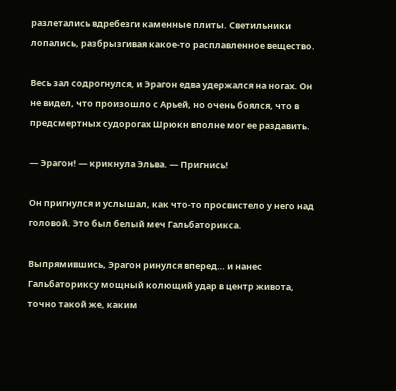разлетались вдребезги каменные плиты. Светильники лопались, разбрызгивая какое-то расплавленное вещество.

Весь зал содрогнулся, и Эрагон едва удержался на ногах. Он не видел, что произошло с Арьей, но очень боялся, что в предсмертных судорогах Шрюкн вполне мог ее раздавить.

— Эрагон! — крикнула Эльва. — Пригнись!

Он пригнулся и услышал, как что-то просвистело у него над головой. Это был белый меч Гальбаторикса.

Выпрямившись, Эрагон ринулся вперед… и нанес Гальбаториксу мощный колющий удар в центр живота, точно такой же, каким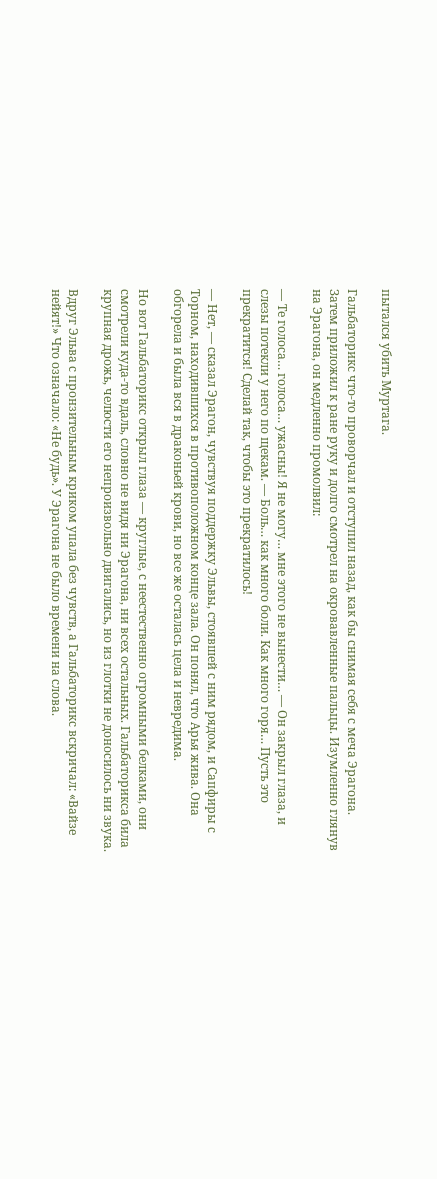пытался убить Муртага.

Гальбаторикс что-то проворчал и отступил назад, как бы снимая себя с меча Эрагона. Затем приложил к ране руку и долго смотрел на окровавленные пальцы. Изумленно глянув на Эрагона, он медленно промолвил:

— Те голоса… голоса… ужасны! Я не могу… мне этого не вынести… — Он закрыл глаза, и слезы потекли у него по щекам. — Боль… как много боли. Как много горя… Пусть это прекратится! Сделай так, чтобы это прекратилось!

— Нет, — сказал Эрагон, чувствуя поддержку Эльвы, стоявшей с ним рядом, и Сапфиры с Торном, находившихся в противоположном конце зала. Он понял, что Арья жива. Она обгорела и была вся в драконьей крови, но все жe осталась цела и невредима.

Но вот Гальбаторикс открыл глаза — круглые, с неестественно огромными белками, они смотрели куда-то вдаль, словно не видя ни Эрагона, ни всех остальных. Гальбаторикса била крупная дрожь, челюсти его непроизвольно двигались, но из глотки не доносилось ни звука.

Вдруг Эльва с пронзительным криком упала без чувств, а Гальбаторикс вскричал: «Вайзе нейят!» Что означало: «Не будь». У Эрагона не было времени на слова.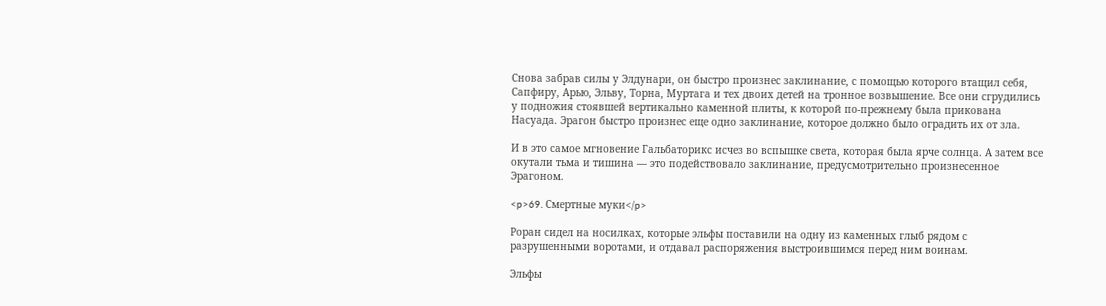Снова забрав силы у Элдунари, он быстро произнес заклинание, с помощью которого втащил себя, Сапфиру, Арью, Эльву, Торна, Муртага и тех двоих детей на тронное возвышение. Все они сгрудились у подножия стоявшей вертикально каменной плиты, к которой по-прежнему была прикована Насуада. Эрагон быстро произнес еще одно заклинание, которое должно было оградить их от зла.

И в это самое мгновение Гальбаторикс исчез во вспышке света, которая была ярче солнца. А затем все окутали тьма и тишина — это подействовало заклинание, предусмотрительно произнесенное Эрагоном.

<p>69. Смертные муки</p>

Роран сидел на носилках, которые эльфы поставили на одну из каменных глыб рядом с разрушенными воротами, и отдавал распоряжения выстроившимся перед ним воинам.

Эльфы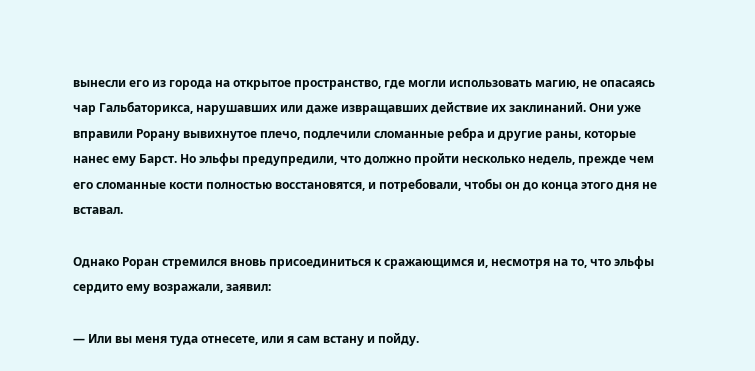вынесли его из города на открытое пространство, где могли использовать магию, не опасаясь чар Гальбаторикса, нарушавших или даже извращавших действие их заклинаний. Они уже вправили Рорану вывихнутое плечо, подлечили сломанные ребра и другие раны, которые нанес ему Барст. Но эльфы предупредили, что должно пройти несколько недель, прежде чем его сломанные кости полностью восстановятся, и потребовали, чтобы он до конца этого дня не вставал.

Однако Роран стремился вновь присоединиться к сражающимся и, несмотря на то, что эльфы сердито ему возражали, заявил:

— Или вы меня туда отнесете, или я сам встану и пойду.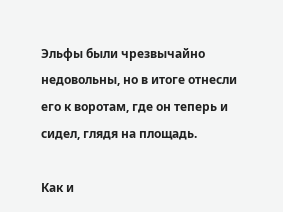Эльфы были чрезвычайно недовольны, но в итоге отнесли его к воротам, где он теперь и сидел, глядя на площадь.

Как и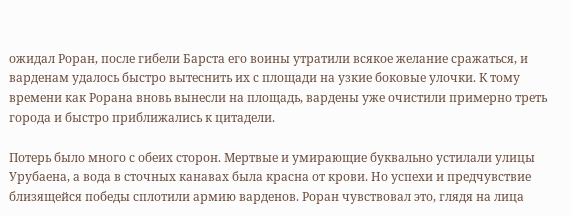ожидал Роран, после гибели Барста его воины утратили всякое желание сражаться, и варденам удалось быстро вытеснить их с площади на узкие боковые улочки. К тому времени как Рорана вновь вынесли на площадь, вардены уже очистили примерно треть города и быстро приближались к цитадели.

Потерь было много с обеих сторон. Мертвые и умирающие буквально устилали улицы Урубаена, а вода в сточных канавах была красна от крови. Но успехи и предчувствие близящейся победы сплотили армию варденов. Роран чувствовал это, глядя на лица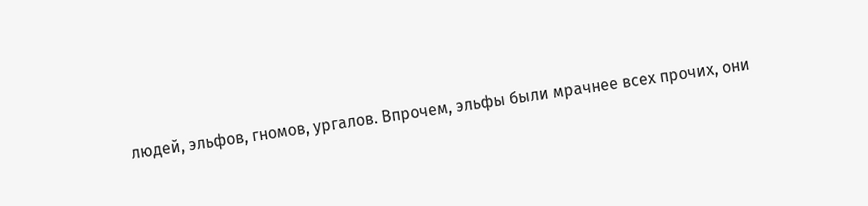людей, эльфов, гномов, ургалов. Впрочем, эльфы были мрачнее всех прочих, они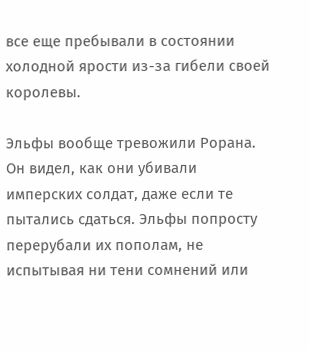все еще пребывали в состоянии холодной ярости из-за гибели своей королевы.

Эльфы вообще тревожили Рорана. Он видел, как они убивали имперских солдат, даже если те пытались сдаться. Эльфы попросту перерубали их пополам, не испытывая ни тени сомнений или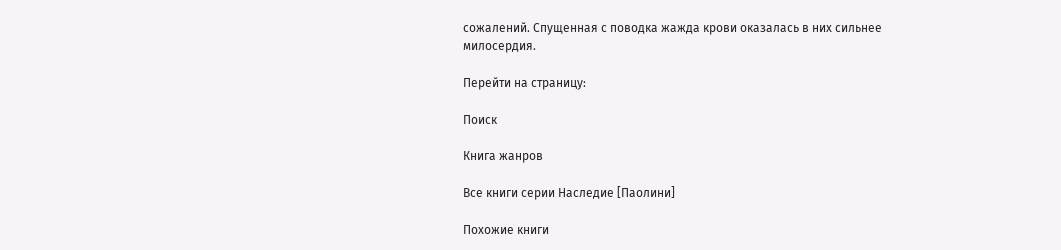сожалений. Спущенная с поводка жажда крови оказалась в них сильнее милосердия.

Перейти на страницу:

Поиск

Книга жанров

Все книги серии Наследие [Паолини]

Похожие книги